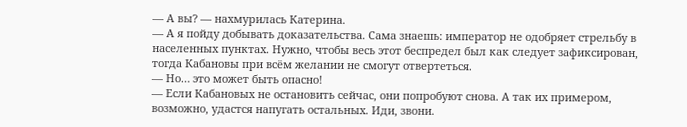— А вы? — нахмурилась Катерина.
— А я пойду добывать доказательства. Сама знаешь: император не одобряет стрельбу в населенных пунктах. Нужно, чтобы весь этот беспредел был как следует зафиксирован, тогда Кабановы при всём желании не смогут отвертеться.
— Но… это может быть опасно!
— Если Кабановых не остановить сейчас, они попробуют снова. А так их примером, возможно, удастся напугать остальных. Иди, звони.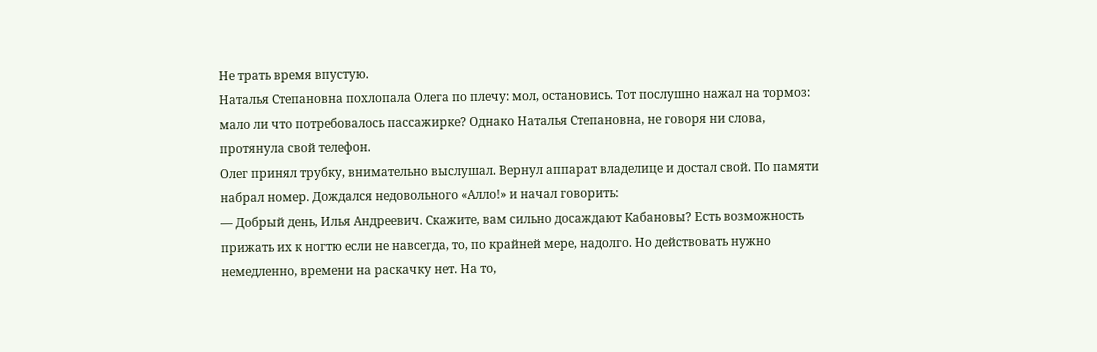Не трать время впустую.
Наталья Степановна похлопала Олега по плечу: мол, остановись. Тот послушно нажал на тормоз: мало ли что потребовалось пассажирке? Однако Наталья Степановна, не говоря ни слова, протянула свой телефон.
Олег принял трубку, внимательно выслушал. Вернул аппарат владелице и достал свой. По памяти набрал номер. Дождался недовольного «Алло!» и начал говорить:
— Добрый день, Илья Андреевич. Скажите, вам сильно досаждают Кабановы? Есть возможность прижать их к ногтю если не навсегда, то, по крайней мере, надолго. Но действовать нужно немедленно, времени на раскачку нет. На то,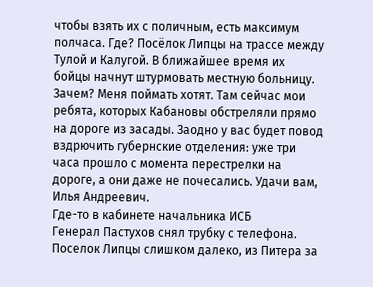чтобы взять их с поличным, есть максимум полчаса. Где? Посёлок Липцы на трассе между Тулой и Калугой. В ближайшее время их бойцы начнут штурмовать местную больницу. Зачем? Меня поймать хотят. Там сейчас мои ребята, которых Кабановы обстреляли прямо на дороге из засады. Заодно у вас будет повод вздрючить губернские отделения: уже три часа прошло с момента перестрелки на дороге, а они даже не почесались. Удачи вам, Илья Андреевич.
Где-то в кабинете начальника ИСБ
Генерал Пастухов снял трубку с телефона. Поселок Липцы слишком далеко, из Питера за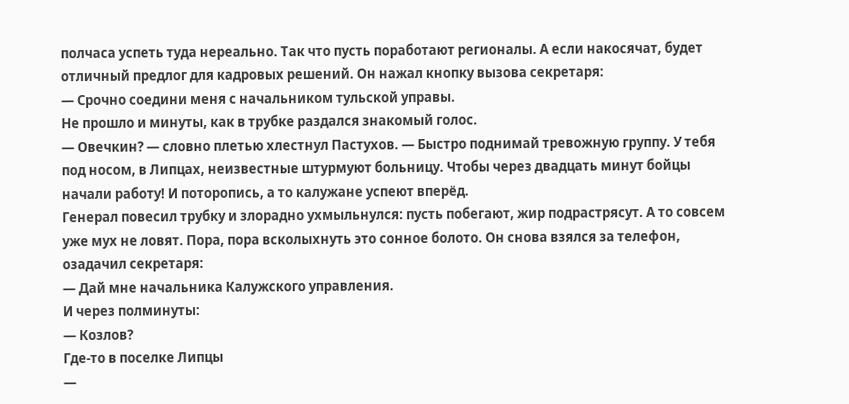полчаса успеть туда нереально. Так что пусть поработают регионалы. А если накосячат, будет отличный предлог для кадровых решений. Он нажал кнопку вызова секретаря:
— Срочно соедини меня с начальником тульской управы.
Не прошло и минуты, как в трубке раздался знакомый голос.
— Овечкин? — словно плетью хлестнул Пастухов. — Быстро поднимай тревожную группу. У тебя под носом, в Липцах, неизвестные штурмуют больницу. Чтобы через двадцать минут бойцы начали работу! И поторопись, а то калужане успеют вперёд.
Генерал повесил трубку и злорадно ухмыльнулся: пусть побегают, жир подрастрясут. А то совсем уже мух не ловят. Пора, пора всколыхнуть это сонное болото. Он снова взялся за телефон, озадачил секретаря:
— Дай мне начальника Калужского управления.
И через полминуты:
— Козлов?
Где-то в поселке Липцы
—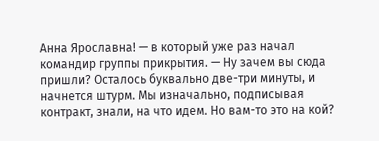Анна Ярославна! — в который уже раз начал командир группы прикрытия. — Ну зачем вы сюда пришли? Осталось буквально две-три минуты, и начнется штурм. Мы изначально, подписывая контракт, знали, на что идем. Но вам-то это на кой?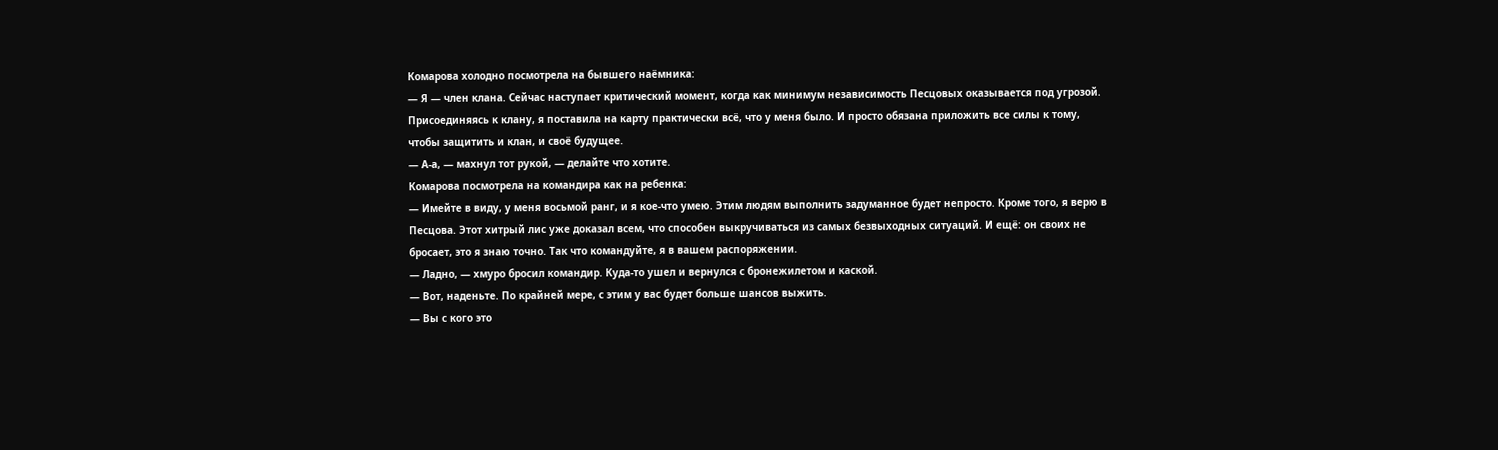Комарова холодно посмотрела на бывшего наёмника:
— Я — член клана. Сейчас наступает критический момент, когда как минимум независимость Песцовых оказывается под угрозой. Присоединяясь к клану, я поставила на карту практически всё, что у меня было. И просто обязана приложить все силы к тому, чтобы защитить и клан, и своё будущее.
— А-а, — махнул тот рукой, — делайте что хотите.
Комарова посмотрела на командира как на ребенка:
— Имейте в виду, у меня восьмой ранг, и я кое-что умею. Этим людям выполнить задуманное будет непросто. Кроме того, я верю в Песцова. Этот хитрый лис уже доказал всем, что способен выкручиваться из самых безвыходных ситуаций. И ещё: он своих не бросает, это я знаю точно. Так что командуйте, я в вашем распоряжении.
— Ладно, — хмуро бросил командир. Куда-то ушел и вернулся с бронежилетом и каской.
— Вот, наденьте. По крайней мере, с этим у вас будет больше шансов выжить.
— Вы с кого это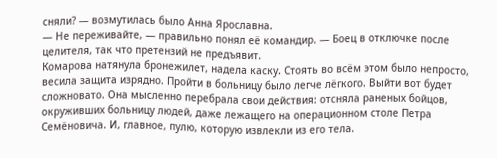сняли? — возмутилась было Анна Ярославна.
— Не переживайте, — правильно понял её командир. — Боец в отключке после целителя, так что претензий не предъявит.
Комарова натянула бронежилет, надела каску. Стоять во всём этом было непросто, весила защита изрядно. Пройти в больницу было легче лёгкого. Выйти вот будет сложновато. Она мысленно перебрала свои действия: отсняла раненых бойцов, окруживших больницу людей, даже лежащего на операционном столе Петра Семёновича. И, главное, пулю, которую извлекли из его тела.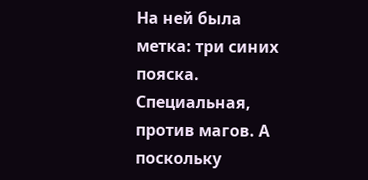На ней была метка: три синих пояска. Специальная, против магов. А поскольку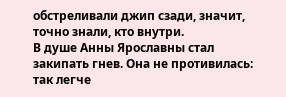обстреливали джип сзади, значит, точно знали, кто внутри.
В душе Анны Ярославны стал закипать гнев. Она не противилась: так легче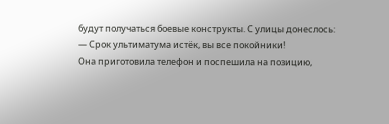будут получаться боевые конструкты. С улицы донеслось:
— Срок ультиматума истёк, вы все покойники!
Она приготовила телефон и поспешила на позицию,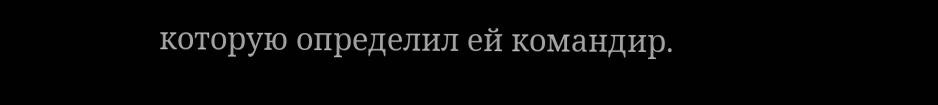которую определил ей командир.